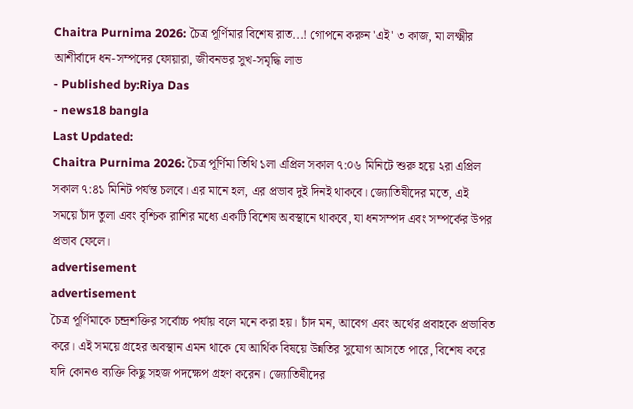Chaitra Purnima 2026: চৈত্র পূর্ণিমার বিশেষ রাত...! গোপনে করুন 'এই' ৩ কাজ, মা লক্ষ্মীর আশীর্বাদে ধন-সম্পদের ফোয়ারা, জীবনভর সুখ-সমৃদ্ধি লাভ
- Published by:Riya Das
- news18 bangla
Last Updated:
Chaitra Purnima 2026: চৈত্র পূর্ণিমা তিথি ১লা এপ্রিল সকাল ৭:০৬ মিনিটে শুরু হয়ে ২রা এপ্রিল সকাল ৭:৪১ মিনিট পর্যন্ত চলবে। এর মানে হল, এর প্রভাব দুই দিনই থাকবে। জ্যোতিষীদের মতে, এই সময়ে চাঁদ তুলা এবং বৃশ্চিক রাশির মধ্যে একটি বিশেষ অবস্থানে থাকবে, যা ধনসম্পদ এবং সম্পর্কের উপর প্রভাব ফেলে।
advertisement
advertisement
চৈত্র পূর্ণিমাকে চন্দ্রশক্তির সর্বোচ্চ পর্যায় বলে মনে করা হয়। চাঁদ মন, আবেগ এবং অর্থের প্রবাহকে প্রভাবিত করে। এই সময়ে গ্রহের অবস্থান এমন থাকে যে আর্থিক বিষয়ে উন্নতির সুযোগ আসতে পারে, বিশেষ করে যদি কোনও ব্যক্তি কিছু সহজ পদক্ষেপ গ্রহণ করেন। জ্যোতিষীদের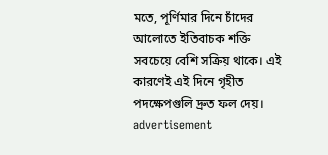মতে, পূর্ণিমার দিনে চাঁদের আলোতে ইতিবাচক শক্তি সবচেয়ে বেশি সক্রিয় থাকে। এই কারণেই এই দিনে গৃহীত পদক্ষেপগুলি দ্রুত ফল দেয়।
advertisement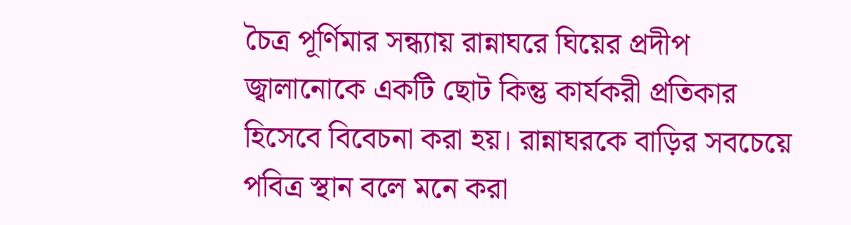চৈত্র পূর্ণিমার সন্ধ্যায় রান্নাঘরে ঘিয়ের প্রদীপ জ্বালানোকে একটি ছোট কিন্তু কার্যকরী প্রতিকার হিসেবে বিবেচনা করা হয়। রান্নাঘরকে বাড়ির সবচেয়ে পবিত্র স্থান বলে মনে করা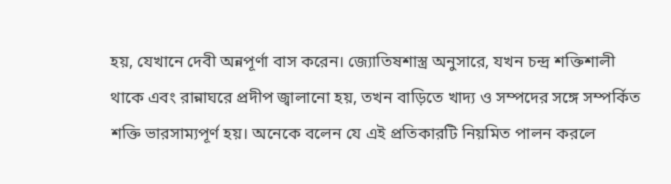হয়, যেখানে দেবী অন্নপূর্ণা বাস করেন। জ্যোতিষশাস্ত্র অনুসারে, যখন চন্দ্র শক্তিশালী থাকে এবং রান্নাঘরে প্রদীপ জ্বালানো হয়, তখন বাড়িতে খাদ্য ও সম্পদের সঙ্গে সম্পর্কিত শক্তি ভারসাম্যপূর্ণ হয়। অনেকে বলেন যে এই প্রতিকারটি নিয়মিত পালন করলে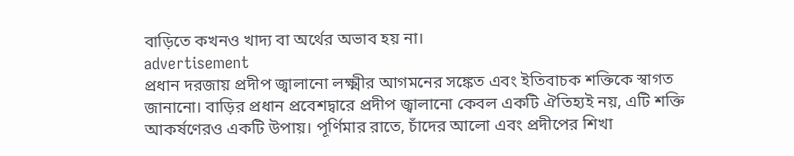বাড়িতে কখনও খাদ্য বা অর্থের অভাব হয় না।
advertisement
প্রধান দরজায় প্রদীপ জ্বালানো লক্ষ্মীর আগমনের সঙ্কেত এবং ইতিবাচক শক্তিকে স্বাগত জানানো। বাড়ির প্রধান প্রবেশদ্বারে প্রদীপ জ্বালানো কেবল একটি ঐতিহ্যই নয়, এটি শক্তি আকর্ষণেরও একটি উপায়। পূর্ণিমার রাতে, চাঁদের আলো এবং প্রদীপের শিখা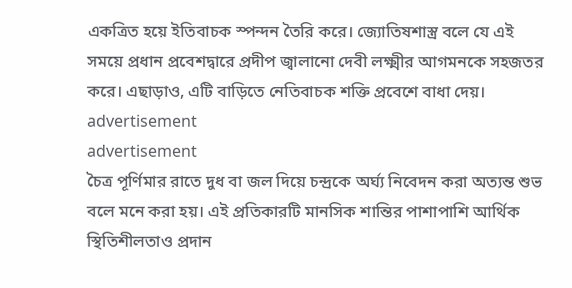একত্রিত হয়ে ইতিবাচক স্পন্দন তৈরি করে। জ্যোতিষশাস্ত্র বলে যে এই সময়ে প্রধান প্রবেশদ্বারে প্রদীপ জ্বালানো দেবী লক্ষ্মীর আগমনকে সহজতর করে। এছাড়াও, এটি বাড়িতে নেতিবাচক শক্তি প্রবেশে বাধা দেয়।
advertisement
advertisement
চৈত্র পূর্ণিমার রাতে দুধ বা জল দিয়ে চন্দ্রকে অর্ঘ্য নিবেদন করা অত্যন্ত শুভ বলে মনে করা হয়। এই প্রতিকারটি মানসিক শান্তির পাশাপাশি আর্থিক স্থিতিশীলতাও প্রদান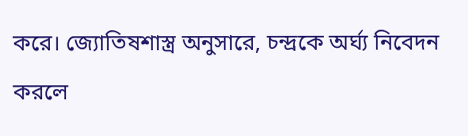করে। জ্যোতিষশাস্ত্র অনুসারে, চন্দ্রকে অর্ঘ্য নিবেদন করলে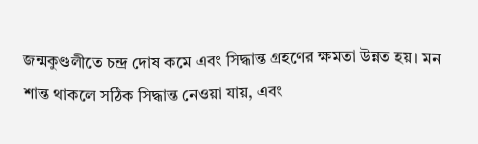জন্মকুণ্ডলীতে চন্দ্র দোষ কমে এবং সিদ্ধান্ত গ্রহণের ক্ষমতা উন্নত হয়। মন শান্ত থাকলে সঠিক সিদ্ধান্ত নেওয়া যায়, এবং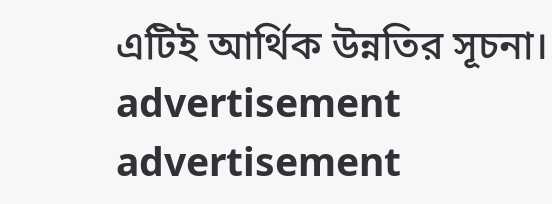এটিই আর্থিক উন্নতির সূচনা।
advertisement
advertisement